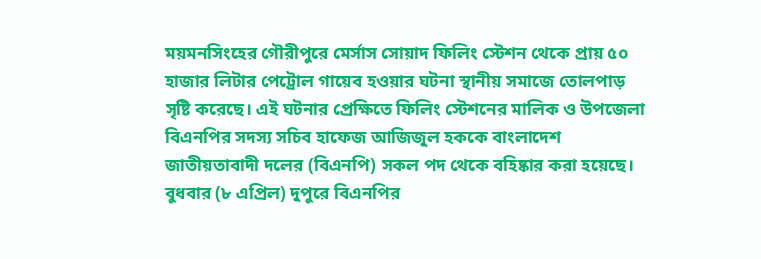ময়মনসিংহের গৌরীপুরে মের্সাস সোয়াদ ফিলিং স্টেশন থেকে প্রায় ৫০ হাজার লিটার পেট্রোল গায়েব হওয়ার ঘটনা স্থানীয় সমাজে তোলপাড় সৃষ্টি করেছে। এই ঘটনার প্রেক্ষিতে ফিলিং স্টেশনের মালিক ও উপজেলা বিএনপির সদস্য সচিব হাফেজ আজিজুল হককে বাংলাদেশ জাতীয়তাবাদী দলের (বিএনপি) সকল পদ থেকে বহিষ্কার করা হয়েছে।
বুধবার (৮ এপ্রিল) দুপুরে বিএনপির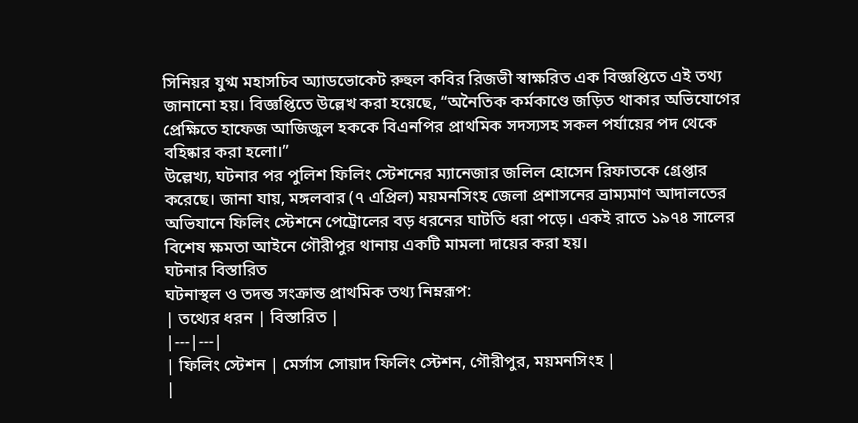সিনিয়র যুগ্ম মহাসচিব অ্যাডভোকেট রুহুল কবির রিজভী স্বাক্ষরিত এক বিজ্ঞপ্তিতে এই তথ্য জানানো হয়। বিজ্ঞপ্তিতে উল্লেখ করা হয়েছে, “অনৈতিক কর্মকাণ্ডে জড়িত থাকার অভিযোগের প্রেক্ষিতে হাফেজ আজিজুল হককে বিএনপির প্রাথমিক সদস্যসহ সকল পর্যায়ের পদ থেকে বহিষ্কার করা হলো।”
উল্লেখ্য, ঘটনার পর পুলিশ ফিলিং স্টেশনের ম্যানেজার জলিল হোসেন রিফাতকে গ্রেপ্তার করেছে। জানা যায়, মঙ্গলবার (৭ এপ্রিল) ময়মনসিংহ জেলা প্রশাসনের ভ্রাম্যমাণ আদালতের অভিযানে ফিলিং স্টেশনে পেট্রোলের বড় ধরনের ঘাটতি ধরা পড়ে। একই রাতে ১৯৭৪ সালের বিশেষ ক্ষমতা আইনে গৌরীপুর থানায় একটি মামলা দায়ের করা হয়।
ঘটনার বিস্তারিত
ঘটনাস্থল ও তদন্ত সংক্রান্ত প্রাথমিক তথ্য নিম্নরূপ:
| তথ্যের ধরন | বিস্তারিত |
|---|---|
| ফিলিং স্টেশন | মের্সাস সোয়াদ ফিলিং স্টেশন, গৌরীপুর, ময়মনসিংহ |
|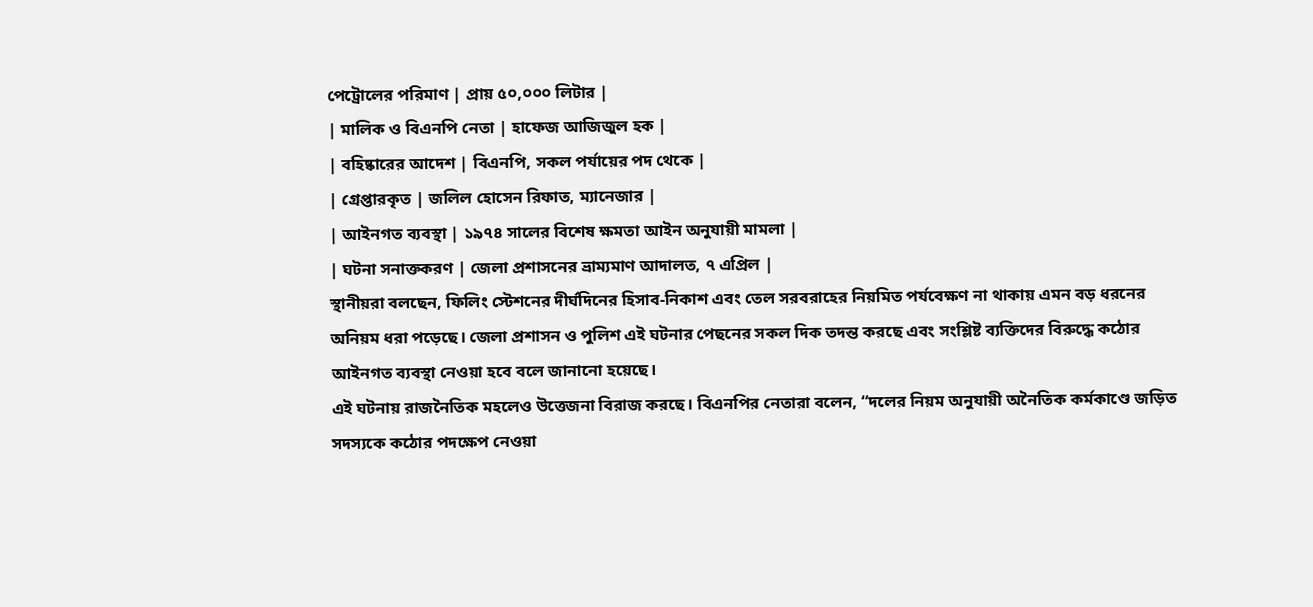পেট্রোলের পরিমাণ | প্রায় ৫০,০০০ লিটার |
| মালিক ও বিএনপি নেতা | হাফেজ আজিজুল হক |
| বহিষ্কারের আদেশ | বিএনপি, সকল পর্যায়ের পদ থেকে |
| গ্রেপ্তারকৃত | জলিল হোসেন রিফাত, ম্যানেজার |
| আইনগত ব্যবস্থা | ১৯৭৪ সালের বিশেষ ক্ষমতা আইন অনুযায়ী মামলা |
| ঘটনা সনাক্তকরণ | জেলা প্রশাসনের ভ্রাম্যমাণ আদালত, ৭ এপ্রিল |
স্থানীয়রা বলছেন, ফিলিং স্টেশনের দীর্ঘদিনের হিসাব-নিকাশ এবং তেল সরবরাহের নিয়মিত পর্যবেক্ষণ না থাকায় এমন বড় ধরনের অনিয়ম ধরা পড়েছে। জেলা প্রশাসন ও পুলিশ এই ঘটনার পেছনের সকল দিক তদন্ত করছে এবং সংশ্লিষ্ট ব্যক্তিদের বিরুদ্ধে কঠোর আইনগত ব্যবস্থা নেওয়া হবে বলে জানানো হয়েছে।
এই ঘটনায় রাজনৈতিক মহলেও উত্তেজনা বিরাজ করছে। বিএনপির নেতারা বলেন, “দলের নিয়ম অনুযায়ী অনৈতিক কর্মকাণ্ডে জড়িত সদস্যকে কঠোর পদক্ষেপ নেওয়া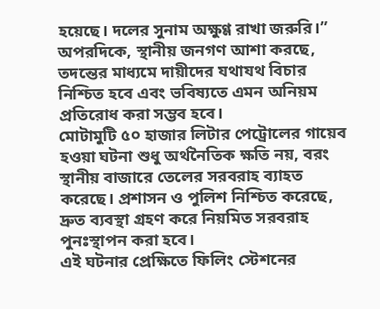হয়েছে। দলের সুনাম অক্ষুণ্ণ রাখা জরুরি।” অপরদিকে, স্থানীয় জনগণ আশা করছে, তদন্তের মাধ্যমে দায়ীদের যথাযথ বিচার নিশ্চিত হবে এবং ভবিষ্যতে এমন অনিয়ম প্রতিরোধ করা সম্ভব হবে।
মোটামুটি ৫০ হাজার লিটার পেট্রোলের গায়েব হওয়া ঘটনা শুধু অর্থনৈতিক ক্ষতি নয়, বরং স্থানীয় বাজারে তেলের সরবরাহ ব্যাহত করেছে। প্রশাসন ও পুলিশ নিশ্চিত করেছে, দ্রুত ব্যবস্থা গ্রহণ করে নিয়মিত সরবরাহ পুনঃস্থাপন করা হবে।
এই ঘটনার প্রেক্ষিতে ফিলিং স্টেশনের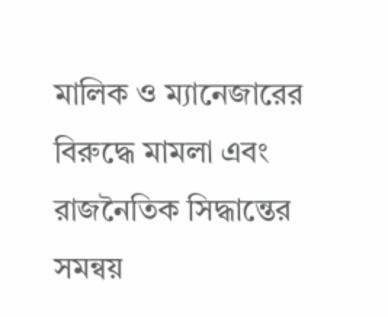মালিক ও ম্যানেজারের বিরুদ্ধে মামলা এবং রাজনৈতিক সিদ্ধান্তের সমন্বয়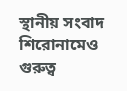স্থানীয় সংবাদ শিরোনামেও গুরুত্ব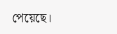পেয়েছে।